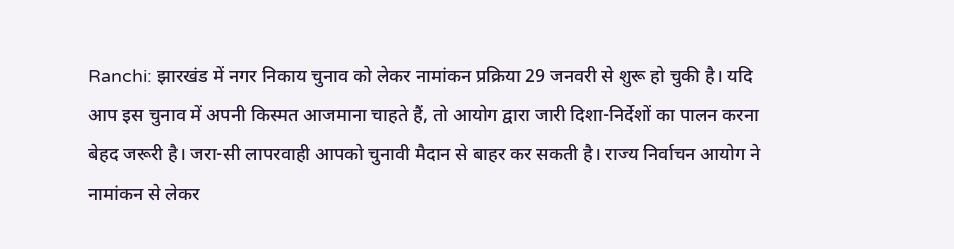Ranchi: झारखंड में नगर निकाय चुनाव को लेकर नामांकन प्रक्रिया 29 जनवरी से शुरू हो चुकी है। यदि आप इस चुनाव में अपनी किस्मत आजमाना चाहते हैं, तो आयोग द्वारा जारी दिशा-निर्देशों का पालन करना बेहद जरूरी है। जरा-सी लापरवाही आपको चुनावी मैदान से बाहर कर सकती है। राज्य निर्वाचन आयोग ने नामांकन से लेकर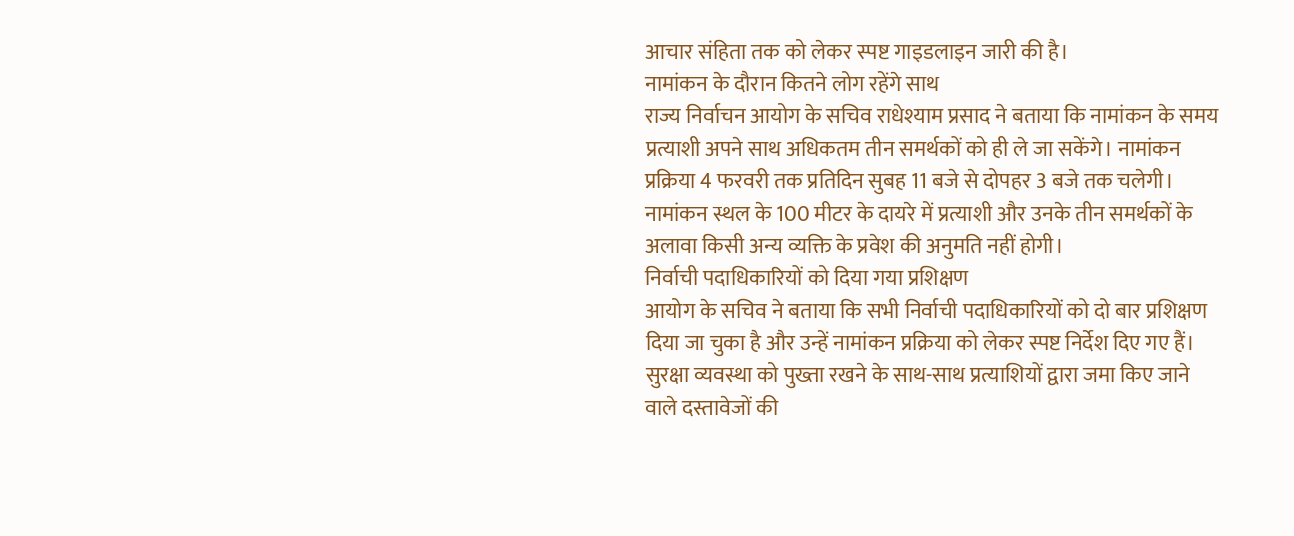आचार संहिता तक को लेकर स्पष्ट गाइडलाइन जारी की है।
नामांकन के दौरान कितने लोग रहेंगे साथ
राज्य निर्वाचन आयोग के सचिव राधेश्याम प्रसाद ने बताया कि नामांकन के समय प्रत्याशी अपने साथ अधिकतम तीन समर्थकों को ही ले जा सकेंगे। नामांकन प्रक्रिया 4 फरवरी तक प्रतिदिन सुबह 11 बजे से दोपहर 3 बजे तक चलेगी। नामांकन स्थल के 100 मीटर के दायरे में प्रत्याशी और उनके तीन समर्थकों के अलावा किसी अन्य व्यक्ति के प्रवेश की अनुमति नहीं होगी।
निर्वाची पदाधिकारियों को दिया गया प्रशिक्षण
आयोग के सचिव ने बताया कि सभी निर्वाची पदाधिकारियों को दो बार प्रशिक्षण दिया जा चुका है और उन्हें नामांकन प्रक्रिया को लेकर स्पष्ट निर्देश दिए गए हैं। सुरक्षा व्यवस्था को पुख्ता रखने के साथ-साथ प्रत्याशियों द्वारा जमा किए जाने वाले दस्तावेजों की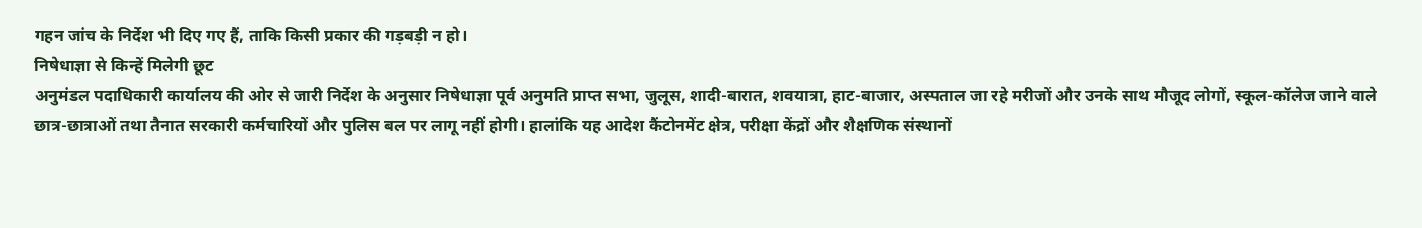गहन जांच के निर्देश भी दिए गए हैं, ताकि किसी प्रकार की गड़बड़ी न हो।
निषेधाज्ञा से किन्हें मिलेगी छूट
अनुमंडल पदाधिकारी कार्यालय की ओर से जारी निर्देश के अनुसार निषेधाज्ञा पूर्व अनुमति प्राप्त सभा, जुलूस, शादी-बारात, शवयात्रा, हाट-बाजार, अस्पताल जा रहे मरीजों और उनके साथ मौजूद लोगों, स्कूल-कॉलेज जाने वाले छात्र-छात्राओं तथा तैनात सरकारी कर्मचारियों और पुलिस बल पर लागू नहीं होगी। हालांकि यह आदेश कैंटोनमेंट क्षेत्र, परीक्षा केंद्रों और शैक्षणिक संस्थानों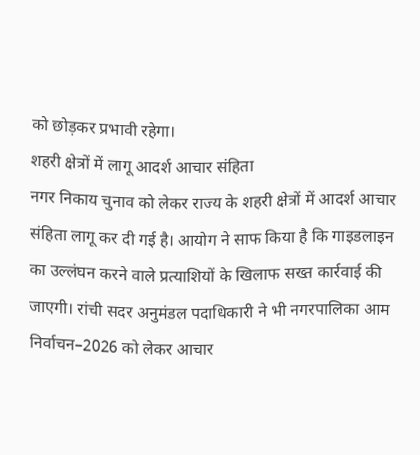को छोड़कर प्रभावी रहेगा।
शहरी क्षेत्रों में लागू आदर्श आचार संहिता
नगर निकाय चुनाव को लेकर राज्य के शहरी क्षेत्रों में आदर्श आचार संहिता लागू कर दी गई है। आयोग ने साफ किया है कि गाइडलाइन का उल्लंघन करने वाले प्रत्याशियों के खिलाफ सख्त कार्रवाई की जाएगी। रांची सदर अनुमंडल पदाधिकारी ने भी नगरपालिका आम निर्वाचन–2026 को लेकर आचार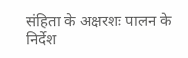संहिता के अक्षरशः पालन के निर्देश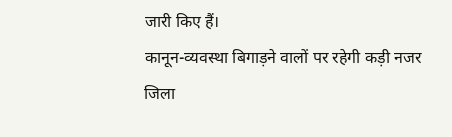जारी किए हैं।
कानून-व्यवस्था बिगाड़ने वालों पर रहेगी कड़ी नजर
जिला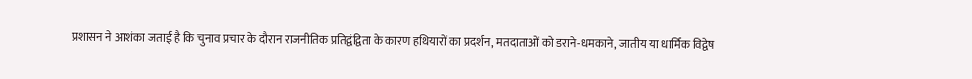प्रशासन ने आशंका जताई है कि चुनाव प्रचार के दौरान राजनीतिक प्रतिद्वंद्विता के कारण हथियारों का प्रदर्शन, मतदाताओं को डराने-धमकाने, जातीय या धार्मिक विद्वेष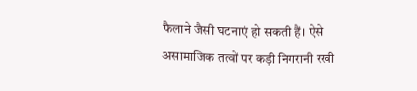फैलाने जैसी घटनाएं हो सकती हैं। ऐसे असामाजिक तत्वों पर कड़ी निगरानी रखी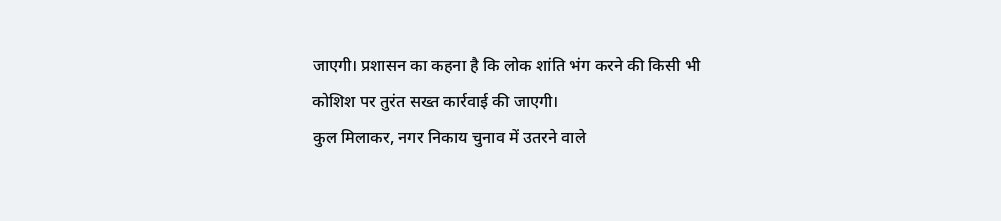जाएगी। प्रशासन का कहना है कि लोक शांति भंग करने की किसी भी कोशिश पर तुरंत सख्त कार्रवाई की जाएगी।
कुल मिलाकर, नगर निकाय चुनाव में उतरने वाले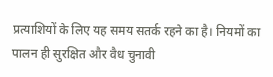प्रत्याशियों के लिए यह समय सतर्क रहने का है। नियमों का पालन ही सुरक्षित और वैध चुनावी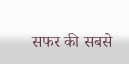सफर की सबसे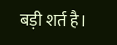बड़ी शर्त है।